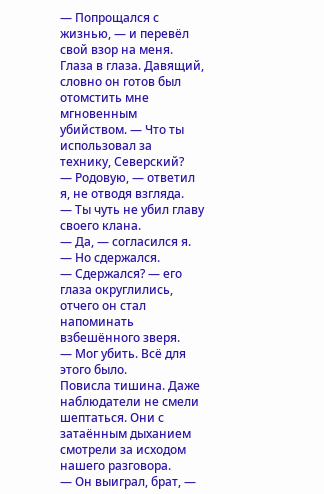— Попрощался с жизнью, — и перевёл свой взор на меня. Глаза в глаза. Давящий, словно он готов был отомстить мне мгновенным убийством. — Что ты использовал за технику, Северский?
— Родовую, — ответил я, не отводя взгляда.
— Ты чуть не убил главу своего клана.
— Да, — согласился я. — Но сдержался.
— Сдержался? — его глаза округлились, отчего он стал напоминать взбешённого зверя.
— Мог убить. Всё для этого было.
Повисла тишина. Даже наблюдатели не смели шептаться. Они с затаённым дыханием смотрели за исходом нашего разговора.
— Он выиграл, брат, —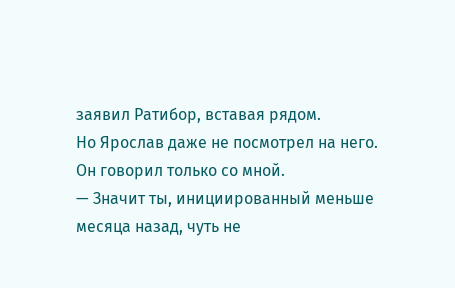заявил Ратибор, вставая рядом.
Но Ярослав даже не посмотрел на него. Он говорил только со мной.
— Значит ты, инициированный меньше месяца назад, чуть не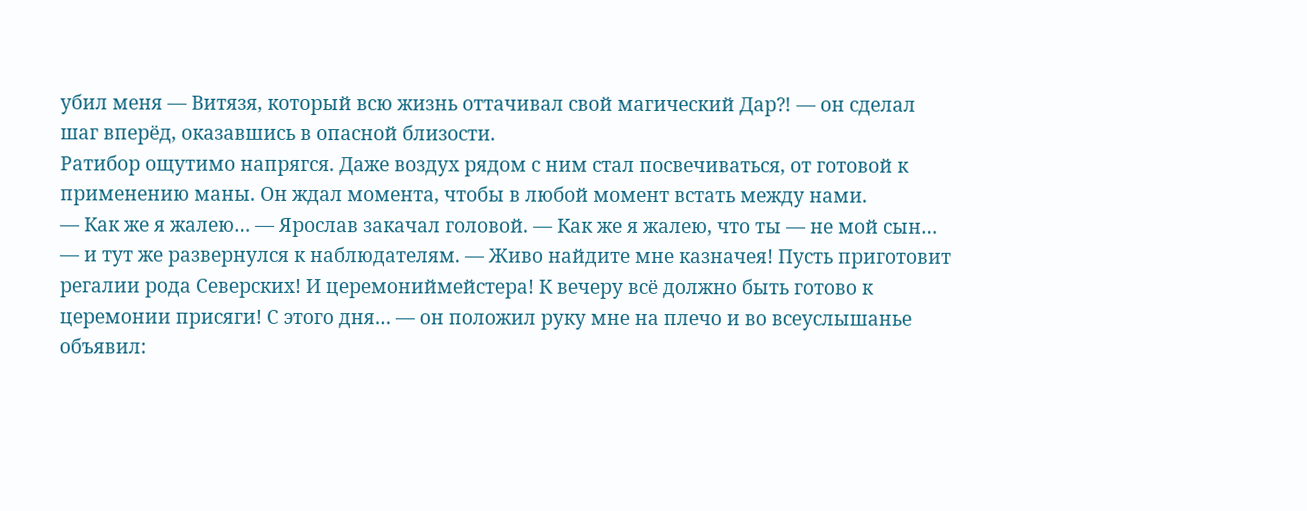убил меня — Витязя, который всю жизнь оттачивал свой магический Дар⁈ — он сделал шаг вперёд, оказавшись в опасной близости.
Ратибор ощутимо напрягся. Даже воздух рядом с ним стал посвечиваться, от готовой к применению маны. Он ждал момента, чтобы в любой момент встать между нами.
— Как же я жалею… — Ярослав закачал головой. — Как же я жалею, что ты — не мой сын… — и тут же развернулся к наблюдателям. — Живо найдите мне казначея! Пусть приготовит регалии рода Северских! И церемониймейстера! К вечеру всё должно быть готово к церемонии присяги! С этого дня… — он положил руку мне на плечо и во всеуслышанье объявил: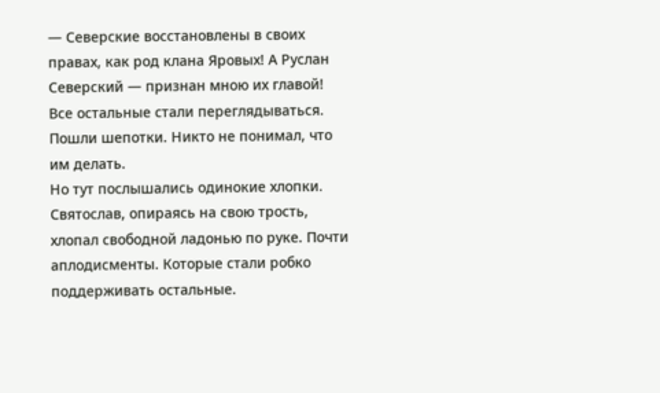— Северские восстановлены в своих правах, как род клана Яровых! А Руслан Северский — признан мною их главой!
Все остальные стали переглядываться. Пошли шепотки. Никто не понимал, что им делать.
Но тут послышались одинокие хлопки.
Святослав, опираясь на свою трость, хлопал свободной ладонью по руке. Почти аплодисменты. Которые стали робко поддерживать остальные.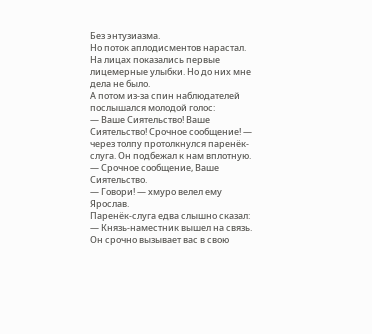Без энтузиазма.
Но поток аплодисментов нарастал.
На лицах показались первые лицемерные улыбки. Но до них мне дела не было.
А потом из-за спин наблюдателей послышался молодой голос:
— Ваше Сиятельство! Ваше Сиятельство! Срочное сообщение! — через толпу протолкнулся паренёк-слуга. Он подбежал к нам вплотную. — Срочное сообщение, Ваше Сиятельство.
— Говори! — хмуро велел ему Ярослав.
Паренёк-слуга едва слышно сказал:
— Князь-наместник вышел на связь. Он срочно вызывает вас в свою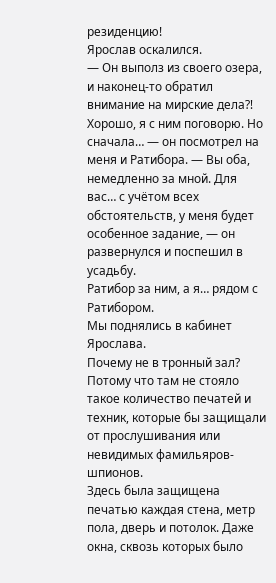резиденцию!
Ярослав оскалился.
— Он выполз из своего озера, и наконец-то обратил внимание на мирские дела⁈ Хорошо, я с ним поговорю. Но сначала… — он посмотрел на меня и Ратибора. — Вы оба, немедленно за мной. Для вас… с учётом всех обстоятельств, у меня будет особенное задание, — он развернулся и поспешил в усадьбу.
Ратибор за ним, а я… рядом с Ратибором.
Мы поднялись в кабинет Ярослава.
Почему не в тронный зал? Потому что там не стояло такое количество печатей и техник, которые бы защищали от прослушивания или невидимых фамильяров-шпионов.
Здесь была защищена печатью каждая стена, метр пола, дверь и потолок. Даже окна, сквозь которых было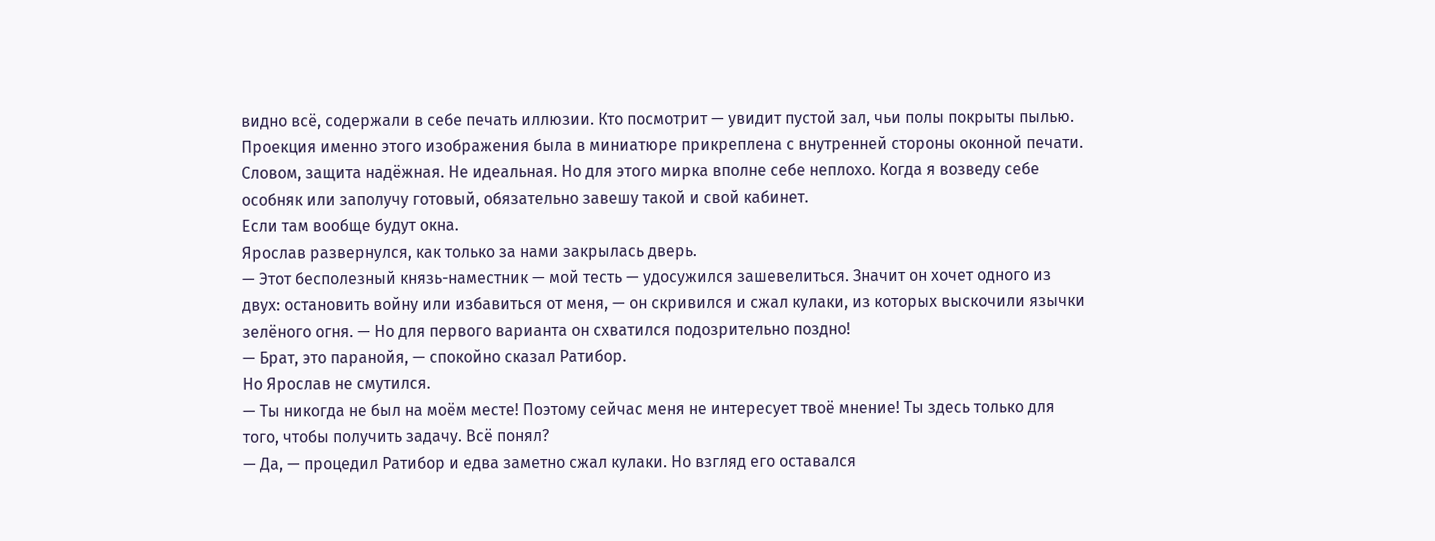видно всё, содержали в себе печать иллюзии. Кто посмотрит — увидит пустой зал, чьи полы покрыты пылью. Проекция именно этого изображения была в миниатюре прикреплена с внутренней стороны оконной печати.
Словом, защита надёжная. Не идеальная. Но для этого мирка вполне себе неплохо. Когда я возведу себе особняк или заполучу готовый, обязательно завешу такой и свой кабинет.
Если там вообще будут окна.
Ярослав развернулся, как только за нами закрылась дверь.
— Этот бесполезный князь-наместник — мой тесть — удосужился зашевелиться. Значит он хочет одного из двух: остановить войну или избавиться от меня, — он скривился и сжал кулаки, из которых выскочили язычки зелёного огня. — Но для первого варианта он схватился подозрительно поздно!
— Брат, это паранойя, — спокойно сказал Ратибор.
Но Ярослав не смутился.
— Ты никогда не был на моём месте! Поэтому сейчас меня не интересует твоё мнение! Ты здесь только для того, чтобы получить задачу. Всё понял?
— Да, — процедил Ратибор и едва заметно сжал кулаки. Но взгляд его оставался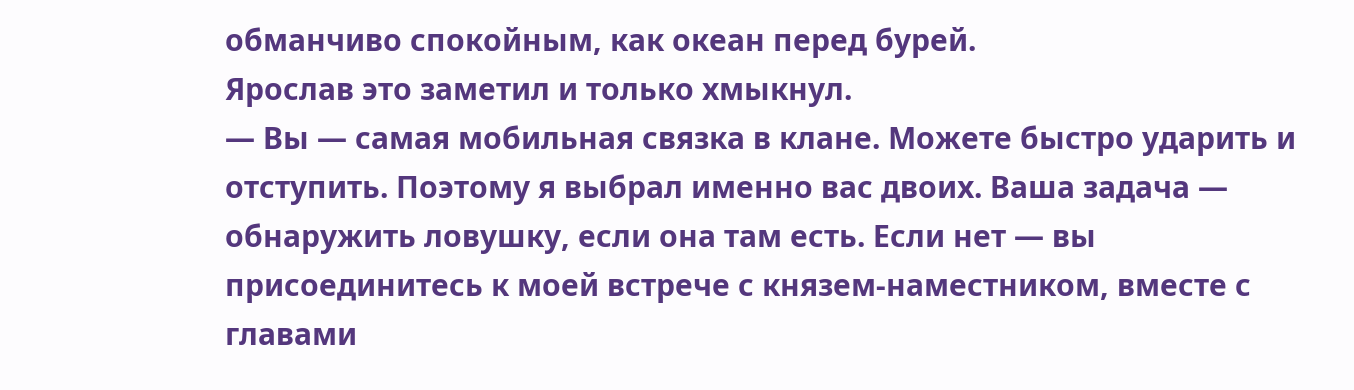обманчиво спокойным, как океан перед бурей.
Ярослав это заметил и только хмыкнул.
— Вы — самая мобильная связка в клане. Можете быстро ударить и отступить. Поэтому я выбрал именно вас двоих. Ваша задача — обнаружить ловушку, если она там есть. Если нет — вы присоединитесь к моей встрече с князем-наместником, вместе с главами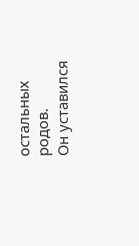остальных родов.
Он уставился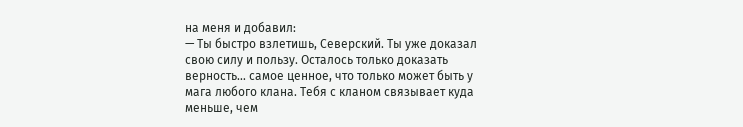на меня и добавил:
— Ты быстро взлетишь, Северский. Ты уже доказал свою силу и пользу. Осталось только доказать верность… самое ценное, что только может быть у мага любого клана. Тебя с кланом связывает куда меньше, чем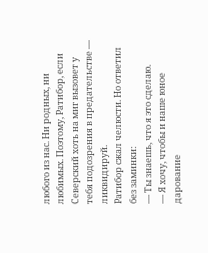любого из нас. Ни родных, ни любимых. Поэтому, Ратибор, если Северский хоть на миг вызовет у тебя подозрения в предательстве — ликвидируй.
Ратибор сжал челюсти. Но ответил без заминки:
— Ты знаешь, что я это сделаю.
— Я хочу, чтобы и наше юное дарование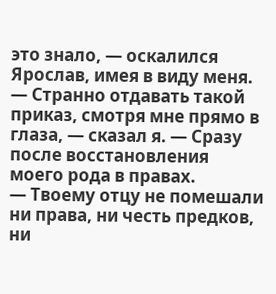это знало, — оскалился Ярослав, имея в виду меня.
— Странно отдавать такой приказ, смотря мне прямо в глаза, — сказал я. — Сразу после восстановления моего рода в правах.
— Твоему отцу не помешали ни права, ни честь предков, ни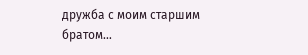дружба с моим старшим братом…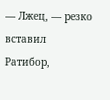— Лжец, — резко вставил Ратибор,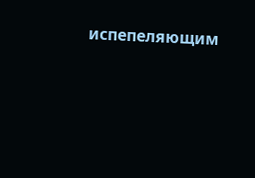испепеляющим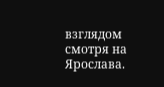взглядом смотря на Ярослава.